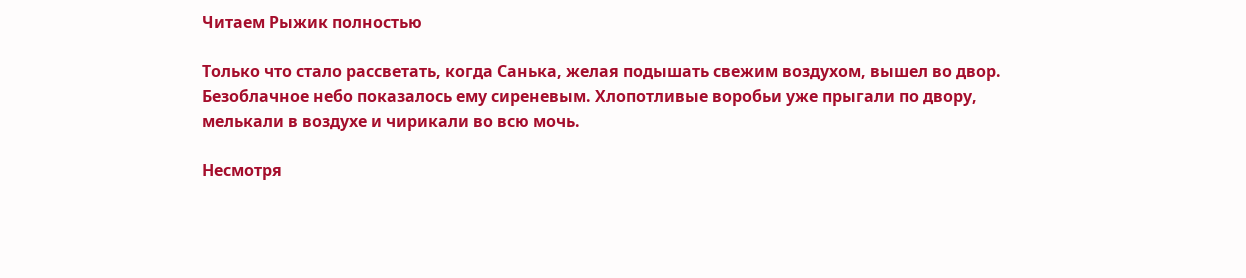Читаем Рыжик полностью

Только что стало рассветать, когда Санька, желая подышать свежим воздухом, вышел во двор. Безоблачное небо показалось ему сиреневым. Хлопотливые воробьи уже прыгали по двору, мелькали в воздухе и чирикали во всю мочь.

Несмотря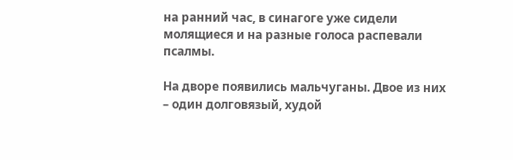на ранний час, в синагоге уже сидели молящиеся и на разные голоса распевали псалмы.

На дворе появились мальчуганы. Двое из них – один долговязый, худой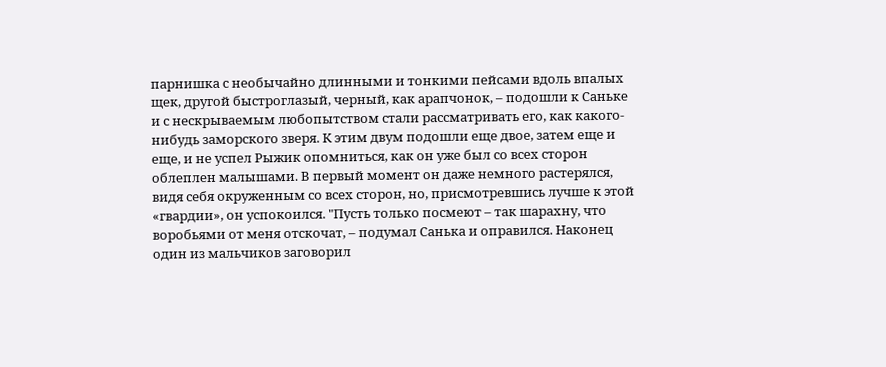парнишка с необычайно длинными и тонкими пейсами вдоль впалых щек, другой быстроглазый, черный, как арапчонок, – подошли к Саньке и с нескрываемым любопытством стали рассматривать его, как какого-нибудь заморского зверя. К этим двум подошли еще двое, затем еще и еще, и не успел Рыжик опомниться, как он уже был со всех сторон облеплен малышами. В первый момент он даже немного растерялся, видя себя окруженным со всех сторон, но, присмотревшись лучше к этой «гвардии», он успокоился. "Пусть только посмеют – так шарахну, что воробьями от меня отскочат, – подумал Санька и оправился. Наконец один из мальчиков заговорил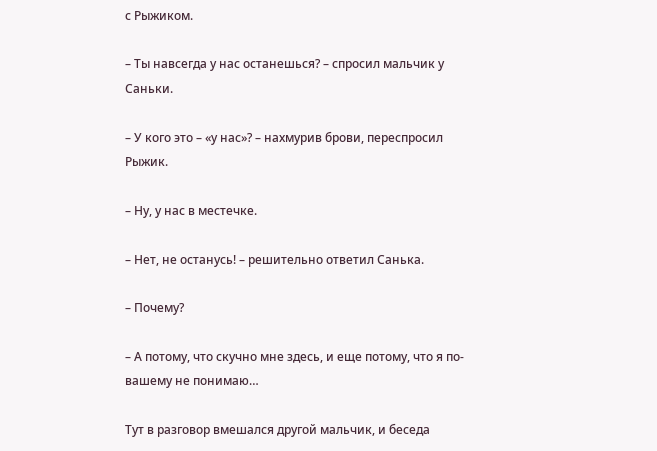с Рыжиком.

– Ты навсегда у нас останешься? – спросил мальчик у Саньки.

– У кого это – «у нас»? – нахмурив брови, переспросил Рыжик.

– Ну, у нас в местечке.

– Нет, не останусь! – решительно ответил Санька.

– Почему?

– А потому, что скучно мне здесь, и еще потому, что я по-вашему не понимаю…

Тут в разговор вмешался другой мальчик, и беседа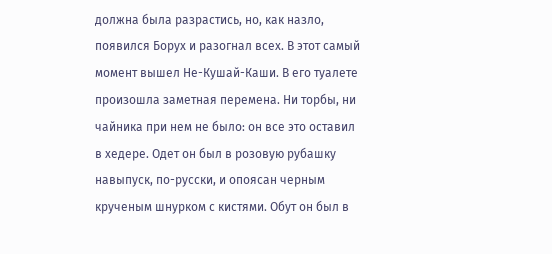должна была разрастись, но, как назло, появился Борух и разогнал всех. В этот самый момент вышел Не-Кушай-Каши. В его туалете произошла заметная перемена. Ни торбы, ни чайника при нем не было: он все это оставил в хедере. Одет он был в розовую рубашку навыпуск, по-русски, и опоясан черным крученым шнурком с кистями. Обут он был в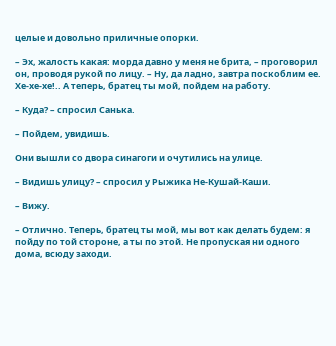целые и довольно приличные опорки.

– Эх, жалость какая: морда давно у меня не брита, – проговорил он, проводя рукой по лицу. – Ну, да ладно, завтра поскоблим ее. Хе-хе-хе!.. А теперь, братец ты мой, пойдем на работу.

– Куда? – спросил Санька.

– Пойдем, увидишь.

Они вышли со двора синагоги и очутились на улице.

– Видишь улицу? – спросил у Рыжика Не-Кушай-Каши.

– Вижу.

– Отлично. Теперь, братец ты мой, мы вот как делать будем: я пойду по той стороне, а ты по этой. Не пропуская ни одного дома, всюду заходи.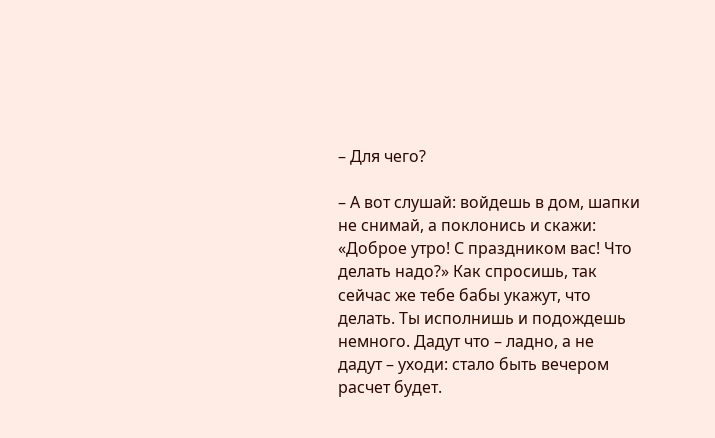– Для чего?

– А вот слушай: войдешь в дом, шапки не снимай, а поклонись и скажи: «Доброе утро! С праздником вас! Что делать надо?» Как спросишь, так сейчас же тебе бабы укажут, что делать. Ты исполнишь и подождешь немного. Дадут что – ладно, а не дадут – уходи: стало быть вечером расчет будет.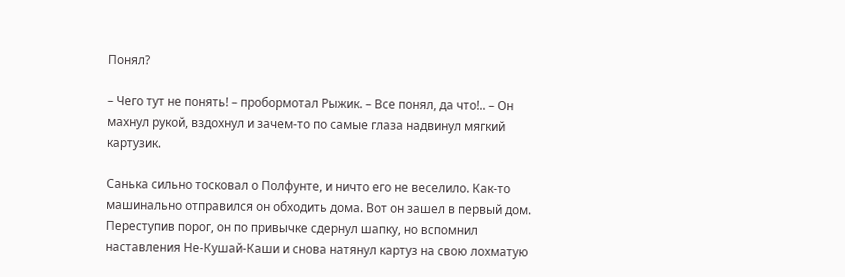Понял?

– Чего тут не понять! – пробормотал Рыжик. – Все понял, да что!.. – Он махнул рукой, вздохнул и зачем-то по самые глаза надвинул мягкий картузик.

Санька сильно тосковал о Полфунте, и ничто его не веселило. Как-то машинально отправился он обходить дома. Вот он зашел в первый дом. Переступив порог, он по привычке сдернул шапку, но вспомнил наставления Не-Кушай-Каши и снова натянул картуз на свою лохматую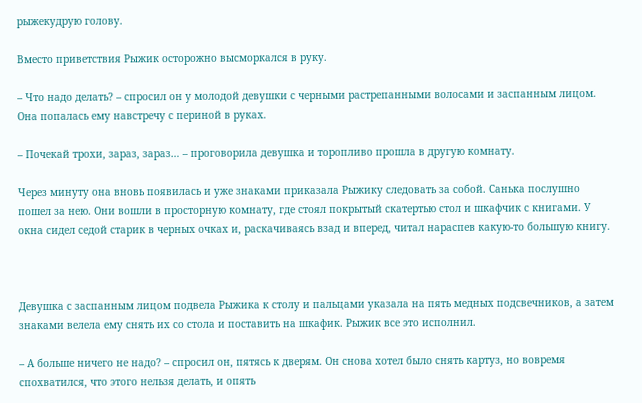рыжекудрую голову.

Вместо приветствия Рыжик осторожно высморкался в руку.

– Что надо делать? – спросил он у молодой девушки с черными растрепанными волосами и заспанным лицом. Она попалась ему навстречу с периной в руках.

– Почекай трохи, зараз, зараз… – проговорила девушка и торопливо прошла в другую комнату.

Через минуту она вновь появилась и уже знаками приказала Рыжику следовать за собой. Санька послушно пошел за нею. Они вошли в просторную комнату, где стоял покрытый скатертью стол и шкафчик с книгами. У окна сидел седой старик в черных очках и, раскачиваясь взад и вперед, читал нараспев какую-то большую книгу.



Девушка с заспанным лицом подвела Рыжика к столу и пальцами указала на пять медных подсвечников, а затем знаками велела ему снять их со стола и поставить на шкафик. Рыжик все это исполнил.

– А больше ничего не надо? – спросил он, пятясь к дверям. Он снова хотел было снять картуз, но вовремя спохватился, что этого нельзя делать, и опять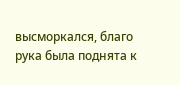высморкался, благо рука была поднята к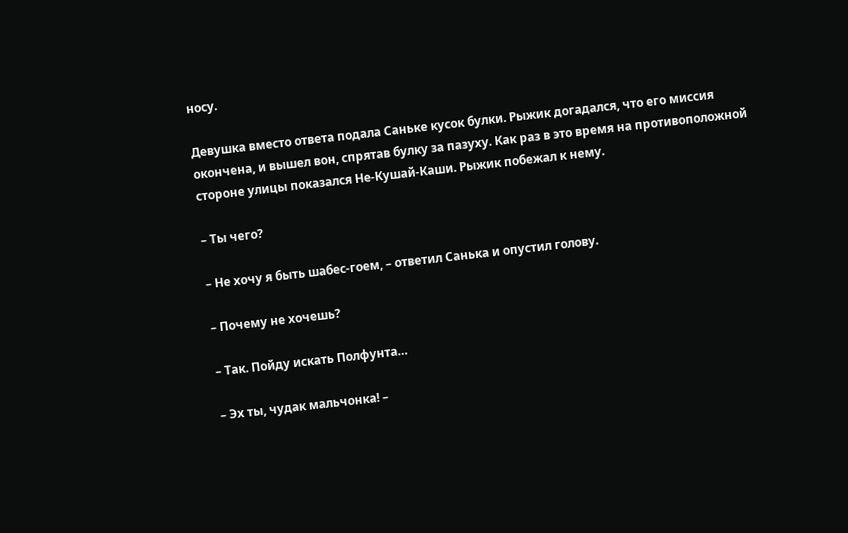носу.

Девушка вместо ответа подала Саньке кусок булки. Рыжик догадался, что его миссия окончена, и вышел вон, спрятав булку за пазуху. Как раз в это время на противоположной стороне улицы показался Не-Кушай-Каши. Рыжик побежал к нему.

– Ты чего?

– Не хочу я быть шабес-гоем, – ответил Санька и опустил голову.

– Почему не хочешь?

– Так. Пойду искать Полфунта…

– Эх ты, чудак мальчонка! –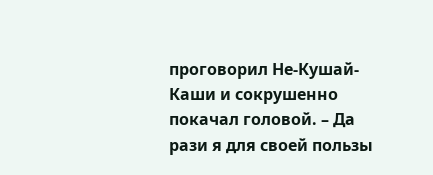проговорил Не-Кушай-Каши и сокрушенно покачал головой. – Да рази я для своей пользы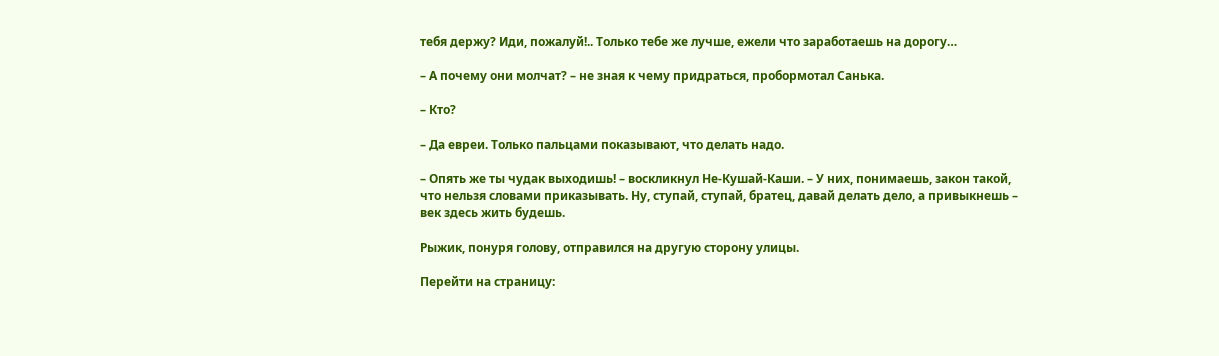тебя держу? Иди, пожалуй!.. Только тебе же лучше, ежели что заработаешь на дорогу…

– А почему они молчат? – не зная к чему придраться, пробормотал Санька.

– Кто?

– Да евреи. Только пальцами показывают, что делать надо.

– Опять же ты чудак выходишь! – воскликнул Не-Кушай-Каши. – У них, понимаешь, закон такой, что нельзя словами приказывать. Ну, ступай, ступай, братец, давай делать дело, а привыкнешь – век здесь жить будешь.

Рыжик, понуря голову, отправился на другую сторону улицы.

Перейти на страницу: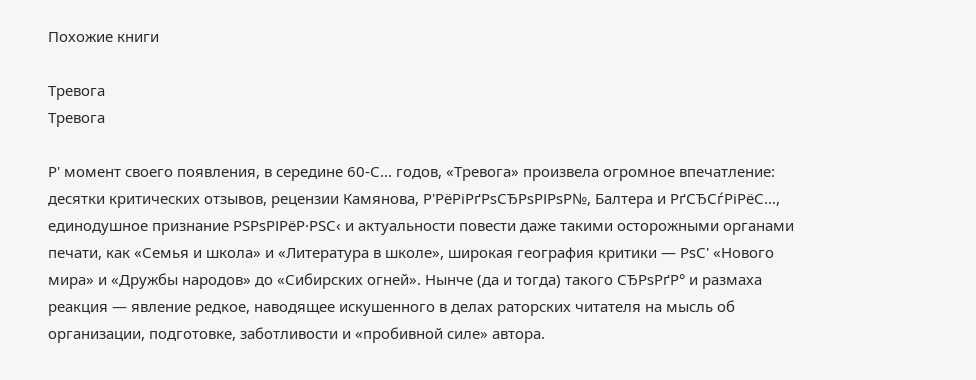Похожие книги

Тревога
Тревога

Р' момент своего появления, в середине 60-С… годов, «Тревога» произвела огромное впечатление: десятки критических отзывов, рецензии Камянова, Р'РёРіРґРѕСЂРѕРІРѕР№, Балтера и РґСЂСѓРіРёС…, единодушное признание РЅРѕРІРёР·РЅС‹ и актуальности повести даже такими осторожными органами печати, как «Семья и школа» и «Литература в школе», широкая география критики — РѕС' «Нового мира» и «Дружбы народов» до «Сибирских огней». Нынче (да и тогда) такого СЂРѕРґР° и размаха реакция — явление редкое, наводящее искушенного в делах раторских читателя на мысль об организации, подготовке, заботливости и «пробивной силе» автора.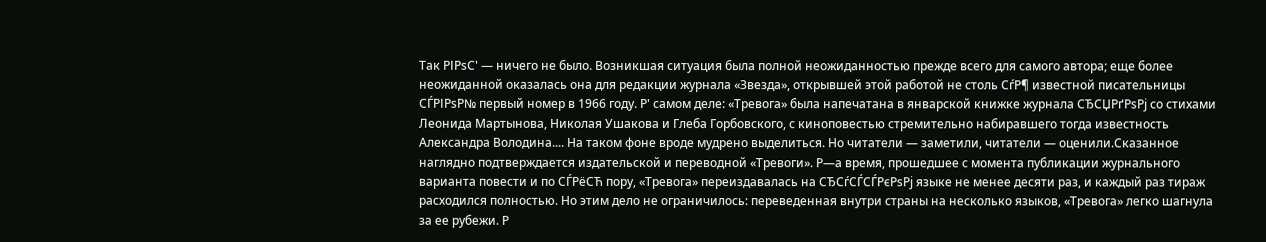Так РІРѕС' — ничего не было. Возникшая ситуация была полной неожиданностью прежде всего для самого автора; еще более неожиданной оказалась она для редакции журнала «Звезда», открывшей этой работой не столь СѓР¶ известной писательницы СЃРІРѕР№ первый номер в 1966 году. Р' самом деле: «Тревога» была напечатана в январской книжке журнала СЂСЏРґРѕРј со стихами Леонида Мартынова, Николая Ушакова и Глеба Горбовского, с киноповестью стремительно набиравшего тогда известность Александра Володина.... На таком фоне вроде мудрено выделиться. Но читатели — заметили, читатели — оценили.Сказанное наглядно подтверждается издательской и переводной «Тревоги». Р—а время, прошедшее с момента публикации журнального варианта повести и по СЃРёСЋ пору, «Тревога» переиздавалась на СЂСѓСЃСЃРєРѕРј языке не менее десяти раз, и каждый раз тираж расходился полностью. Но этим дело не ограничилось: переведенная внутри страны на несколько языков, «Тревога» легко шагнула за ее рубежи. Р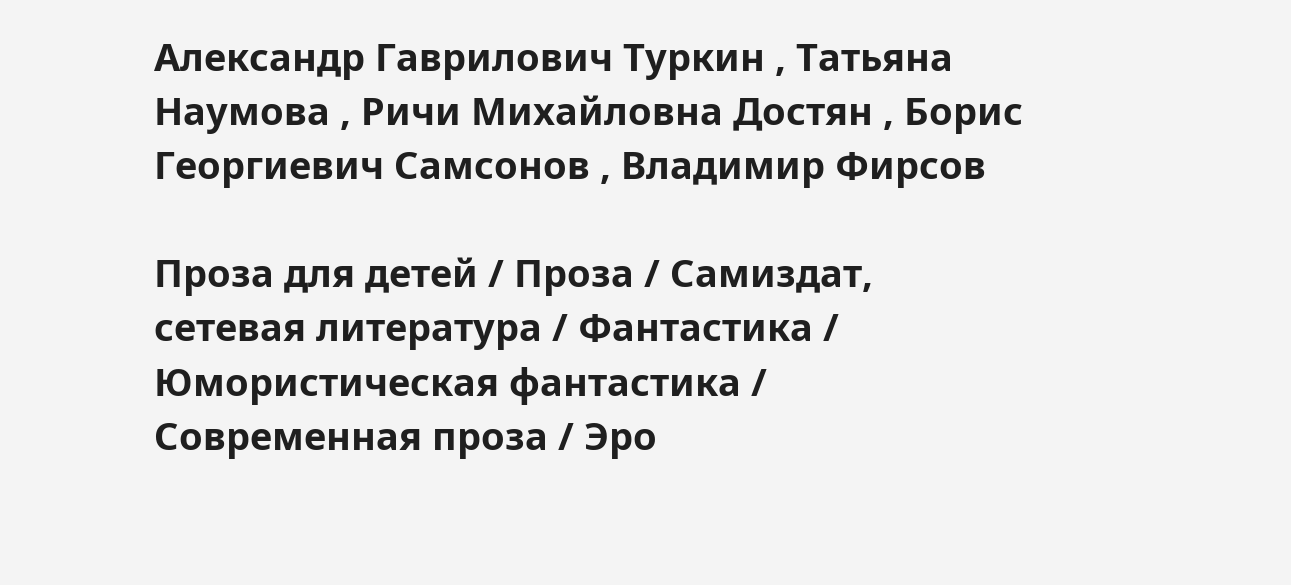Александр Гаврилович Туркин , Татьяна Наумова , Ричи Михайловна Достян , Борис Георгиевич Самсонов , Владимир Фирсов

Проза для детей / Проза / Самиздат, сетевая литература / Фантастика / Юмористическая фантастика / Современная проза / Эро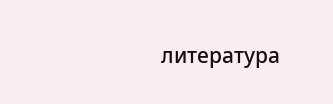литература